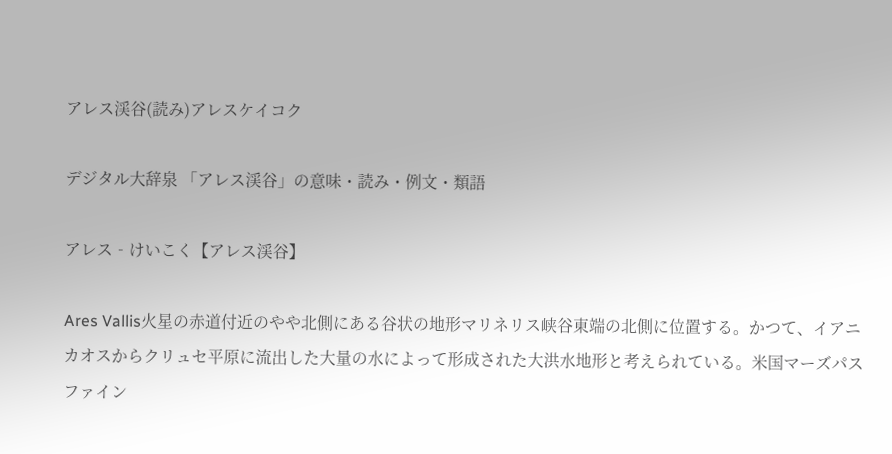アレス渓谷(読み)アレスケイコク

デジタル大辞泉 「アレス渓谷」の意味・読み・例文・類語

アレス‐けいこく【アレス渓谷】

Ares Vallis火星の赤道付近のやや北側にある谷状の地形マリネリス峡谷東端の北側に位置する。かつて、イアニカオスからクリュセ平原に流出した大量の水によって形成された大洪水地形と考えられている。米国マーズパスファイン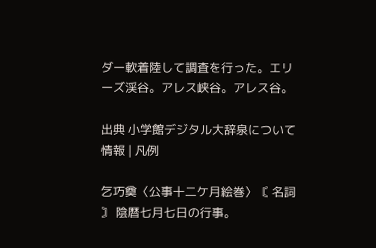ダー軟着陸して調査を行った。エリーズ渓谷。アレス峡谷。アレス谷。

出典 小学館デジタル大辞泉について 情報 | 凡例

乞巧奠〈公事十二ケ月絵巻〉〘 名詞 〙 陰暦七月七日の行事。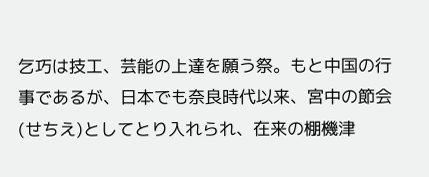乞巧は技工、芸能の上達を願う祭。もと中国の行事であるが、日本でも奈良時代以来、宮中の節会(せちえ)としてとり入れられ、在来の棚機津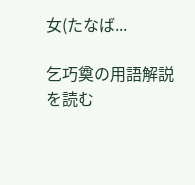女(たなば...

乞巧奠の用語解説を読む